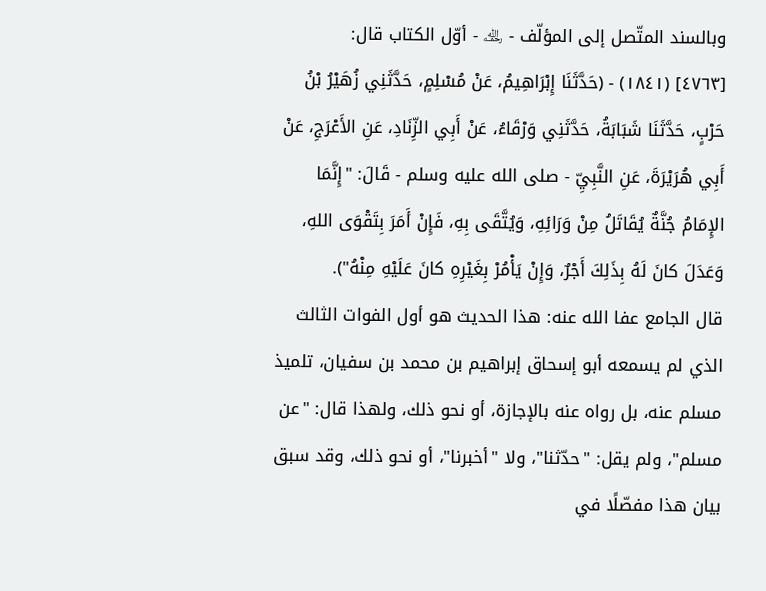وبالسند المتّصل إلى المؤلّف - ﵀ - أوّل الكتاب قال:
[٤٧٦٣] (١٨٤١) - (حَدَّثَنَا إِبْرَاهِيمُ، عَنْ مُسْلِمٍ، حَدَّثَنِي زُهَيْرُ بْنُ حَرْبٍ، حَدَّثَنَا شَبَابَةُ، حَدَّثَنِي وَرْقَاءُ، عَنْ أَبِي الزِّنَادِ، عَنِ الأَعْرَجِ، عَنْ أَبِي هُرَيْرَةَ، عَنِ النَّبِيِّ - صلى الله عليه وسلم - قَالَ: "إِنَّمَا الإِمَامُ جُنَّةٌ يُقَاتَلُ مِنْ وَرَائِهِ، وَيُتَّقَى بِهِ، فَإِنْ أَمَرَ بِتَقْوَى اللهِ، وَعَدَلَ كانَ لَهُ بِذَلِكَ أَجْرٌ، وَإِنْ يَأْمُرْ بِغَيْرِهِ كانَ عَلَيْهِ مِنْهُ").
قال الجامع عفا الله عنه: هذا الحديث هو أول الفوات الثالث الذي لم يسمعه أبو إسحاق إبراهيم بن محمد بن سفيان، تلميذ مسلم عنه، بل رواه عنه بالإجازة، أو نحو ذلك، ولهذا قال: "عن مسلم"، ولم يقل: "حدّثنا"، ولا "أخبرنا"، أو نحو ذلك، وقد سبق بيان هذا مفصّلًا في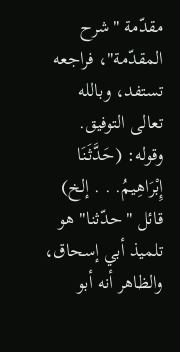مقدّمة "شرح المقدّمة"، فراجعه تستفد، وبالله تعالى التوفيق.
وقوله: (حَدَّثَنَا إِبْرَاهِيمُ. . . إلخ) قائل "حدّثنا" هو تلميذ أبي إسحاق، والظاهر أنه أبو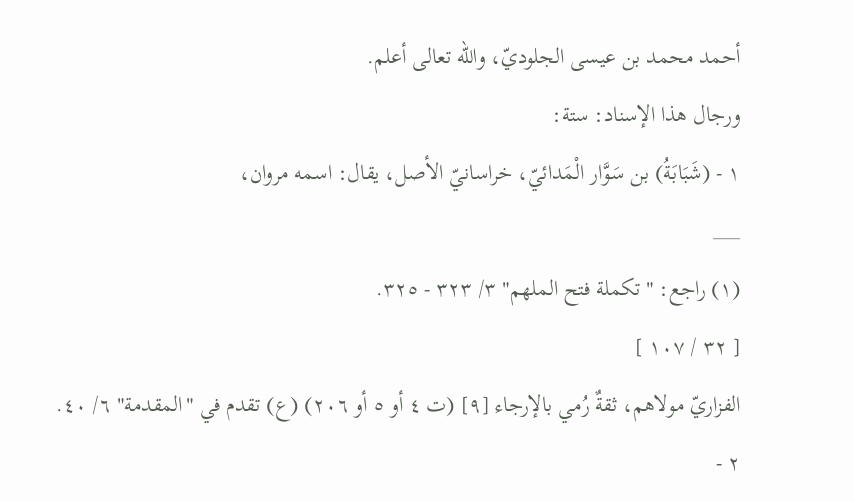أحمد محمد بن عيسى الجلوديّ، والله تعالى أعلم.
ورجال هذا الإسناد: ستة:
١ - (شَبَابَةُ) بن سَوَّار الْمَدائيّ، خراسانيّ الأصل، يقال: اسمه مروان،
___
(١) راجع: "تكملة فتح الملهم" ٣/ ٣٢٣ - ٣٢٥.
[ ٣٢ / ١٠٧ ]
الفزاريّ مولاهم، ثقةٌ رُمي بالإرجاء [٩] (ت ٤ أو ٥ أو ٢٠٦) (ع) تقدم في "المقدمة" ٦/ ٤٠.
٢ -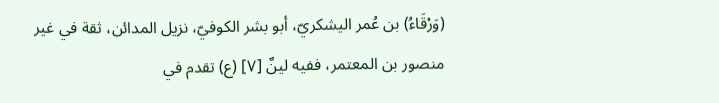(وَرْقَاءُ) بن عُمر اليشكريّ، أبو بشر الكوفيّ، نزيل المدائن، ثقة في غير منصور بن المعتمر، ففيه لينٌ [٧] (ع) تقدم في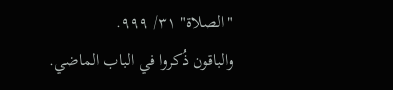"الصلاة" ٣١/ ٩٩٩.
والباقون ذُكروا في الباب الماضي.